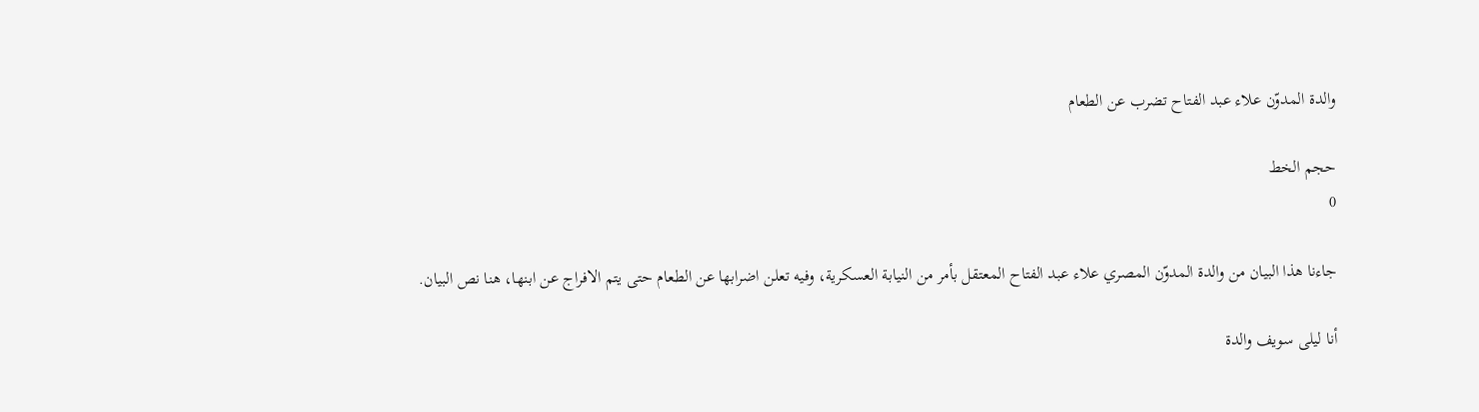والدة المدوّن علاء عبد الفتاح تضرب عن الطعام

حجم الخط
0

جاءنا هذا البيان من والدة المدوّن المصري علاء عبد الفتاح المعتقل بأمر من النيابة العسكرية، وفيه تعلن اضرابها عن الطعام حتى يتم الافراج عن ابنها، هنا نص البيان.

أنا ليلى سويف والدة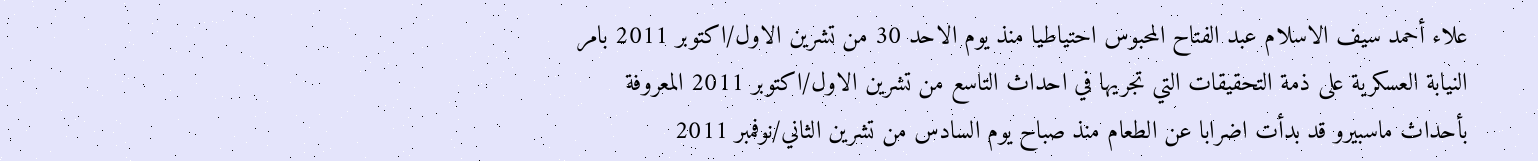علاء أحمد سيف الاسلام عبد الفتاح المحبوس احتياطيا منذ يوم الاحد 30 من تشرين الاول/اكتوبر 2011 بامر النيابة العسكرية على ذمة التحقيقات التي تجريها في احداث التاسع من تشرين الاول/اكتوبر 2011 المعروفة بأحداث ماسبيرو قد بدأت اضرابا عن الطعام منذ صباح يوم السادس من تشرين الثاني/نوفمبر 2011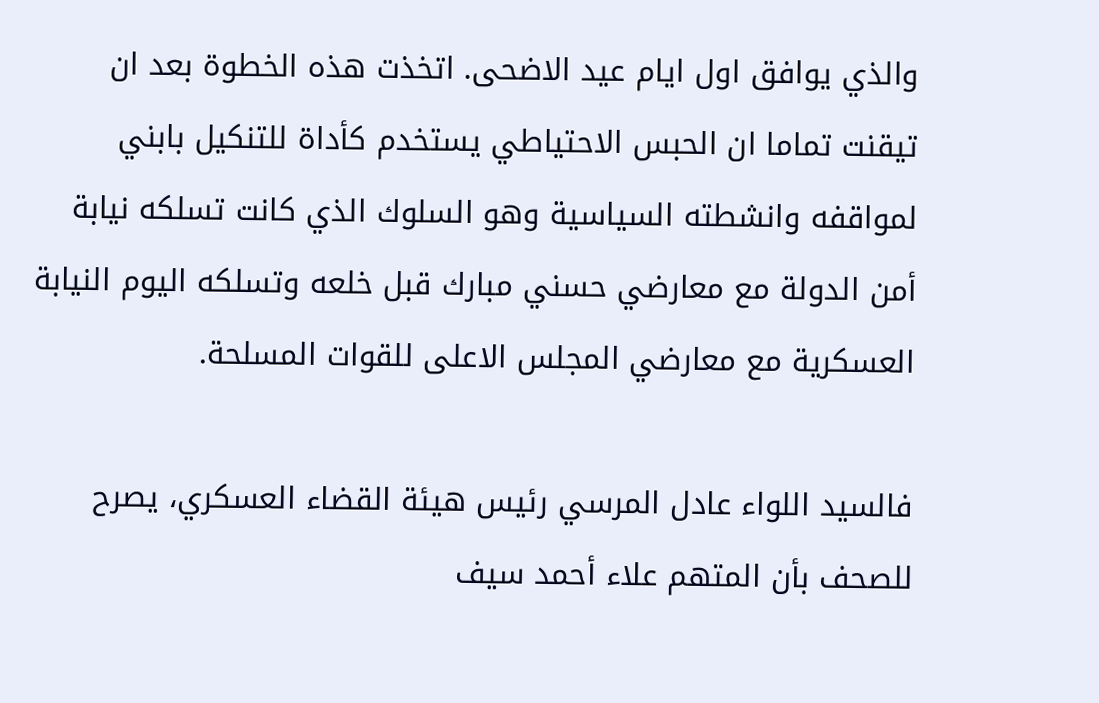والذي يوافق اول ايام عيد الاضحى. اتخذت هذه الخطوة بعد ان تيقنت تماما ان الحبس الاحتياطي يستخدم كأداة للتنكيل بابني لمواقفه وانشطته السياسية وهو السلوك الذي كانت تسلكه نيابة أمن الدولة مع معارضي حسني مبارك قبل خلعه وتسلكه اليوم النيابة العسكرية مع معارضي المجلس الاعلى للقوات المسلحة.

فالسيد اللواء عادل المرسي رئيس هيئة القضاء العسكري، يصرح للصحف بأن المتهم علاء أحمد سيف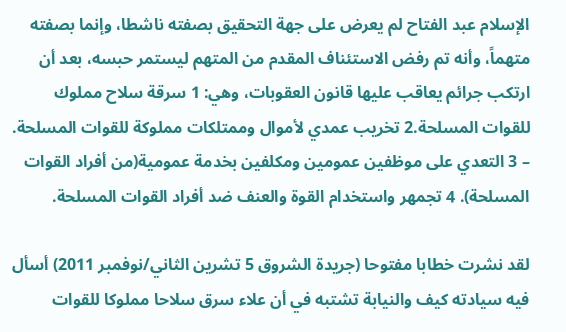الإسلام عبد الفتاح لم يعرض على جهة التحقيق بصفته ناشطا، وإنما بصفته متهماً، وأنه تم رفض الاستئناف المقدم من المتهم ليستمر حبسه، بعد أن ارتكب جرائم يعاقب عليها قانون العقوبات، وهي: 1 سرقة سلاح مملوك للقوات المسلحة.2 تخريب عمدي لأموال وممتلكات مملوكة للقوات المسلحة. – 3 التعدي على موظفين عمومين ومكلفين بخدمة عمومية(من أفراد القوات المسلحة). 4 تجمهر واستخدام القوة والعنف ضد أفراد القوات المسلحة.

لقد نشرت خطابا مفتوحا (جريدة الشروق 5 تشرين الثاني/نوفمبر 2011) أسأل فيه سيادته كيف والنيابة تشتبه في أن علاء سرق سلاحا مملوكا للقوات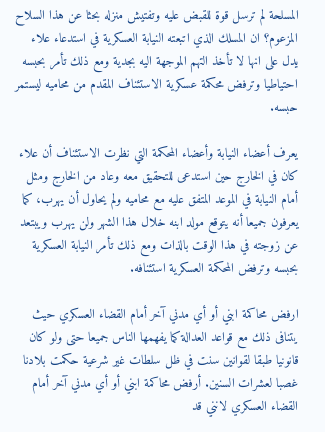المسلحة لم ترسل قوة للقبض عليه وتفتيش منزله بحثا عن هذا السلاح المزعوم؟ ان المسلك الذي اتبعته النيابة العسكرية في استدعاء علاء يدل على انها لا تأخذ التهم الموجهة اليه بجدية ومع ذلك تأمر بحبسه احتياطيا وترفض محكمة عسكرية الاستئناف المقدم من محاميه ليستمر حبسه.

يعرف أعضاء النيابة وأعضاء المحكمة التي نظرت الاستئناف أن علاء كان في الخارج حين استدعى للتحقيق معه وعاد من الخارج ومثل أمام النيابة في الموعد المتفق عليه مع محاميه ولم يحاول أن يهرب، كما يعرفون جميعا أنه يتوقع مولد ابنه خلال هذا الشهر ولن يهرب ويبتعد عن زوجته في هذا الوقت بالذات ومع ذلك تأمر النيابة العسكرية بحبسه وترفض المحكمة العسكرية استئنافه.

ارفض محاكمة ابني أو أي مدني آخر أمام القضاء العسكري حيث يتنافى ذلك مع قواعد العدالة كما يفهمها الناس جميعا حتى ولو كان قانونيا طبقا لقوانين سنت في ظل سلطات غير شرعية حكمت بلادنا غصبا لعشرات السنين. أرفض محاكمة ابني أو أي مدني آخر أمام القضاء العسكري لانني قد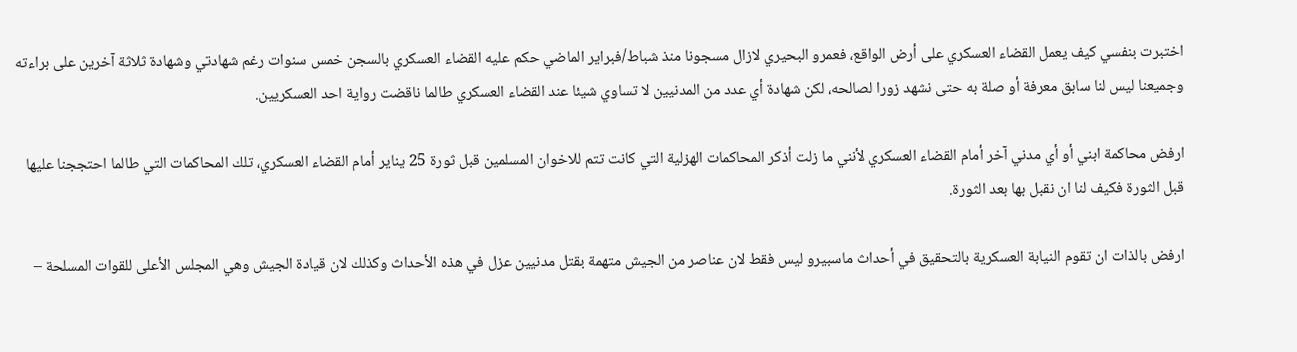اختبرت بنفسي كيف يعمل القضاء العسكري على أرض الواقع، فعمرو البحيري لازال مسجونا منذ شباط/فبراير الماضي حكم عليه القضاء العسكري بالسجن خمس سنوات رغم شهادتي وشهادة ثلاثة آخرين على براءته وجميعنا ليس لنا سابق معرفة أو صلة به حتى نشهد زورا لصالحه، لكن شهادة أي عدد من المدنيين لا تساوي شيئا عند القضاء العسكري طالما ناقضت رواية احد العسكريين.

ارفض محاكمة ابني أو أي مدني آخر أمام القضاء العسكري لأنني ما زلت أذكر المحاكمات الهزلية التي كانت تتم للاخوان المسلمين قبل ثورة 25 يناير أمام القضاء العسكري، تلك المحاكمات التي طالما احتججنا عليها قبل الثورة فكيف لنا ان نقبل بها بعد الثورة.

ارفض بالذات ان تقوم النيابة العسكرية بالتحقيق في أحداث ماسبيرو ليس فقط لان عناصر من الجيش متهمة بقتل مدنيين عزل في هذه الأحداث وكذلك لان قيادة الجيش وهي المجلس الأعلى للقوات المسلحة –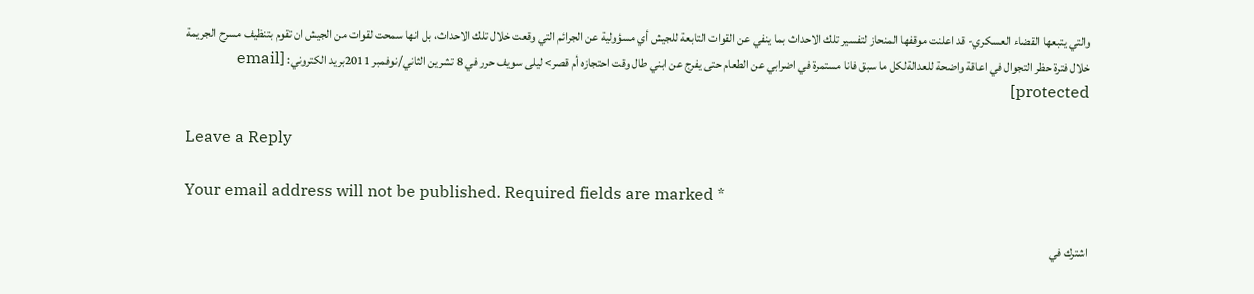والتي يتبعها القضاء العسكري- قد اعلنت موقفها المنحاز لتفسير تلك الاحداث بما ينفي عن القوات التابعة للجيش أي مسؤولية عن الجرائم التي وقعت خلال تلك الاحداث، بل انها سمحت لقوات من الجيش ان تقوم بتنظيف مسرح الجريمة خلال فترة حظر التجوال في اعاقة واضحة للعدالةلكل ما سبق فانا مستمرة في اضرابي عن الطعام حتى يفرج عن ابني طال وقت احتجازه أم قصر> ليلى سويف حرر في 8 تشرين الثاني/نوفمبر 2011بريد الكتروني: [email protected]

Leave a Reply

Your email address will not be published. Required fields are marked *

اشترك في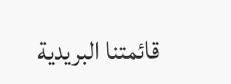قائمتنا البريدية